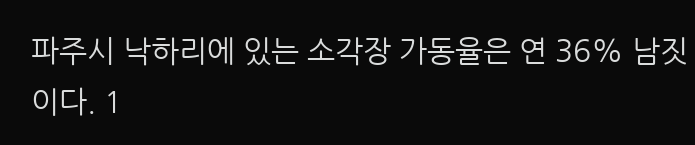파주시 낙하리에 있는 소각장 가동율은 연 36% 남짓이다. 1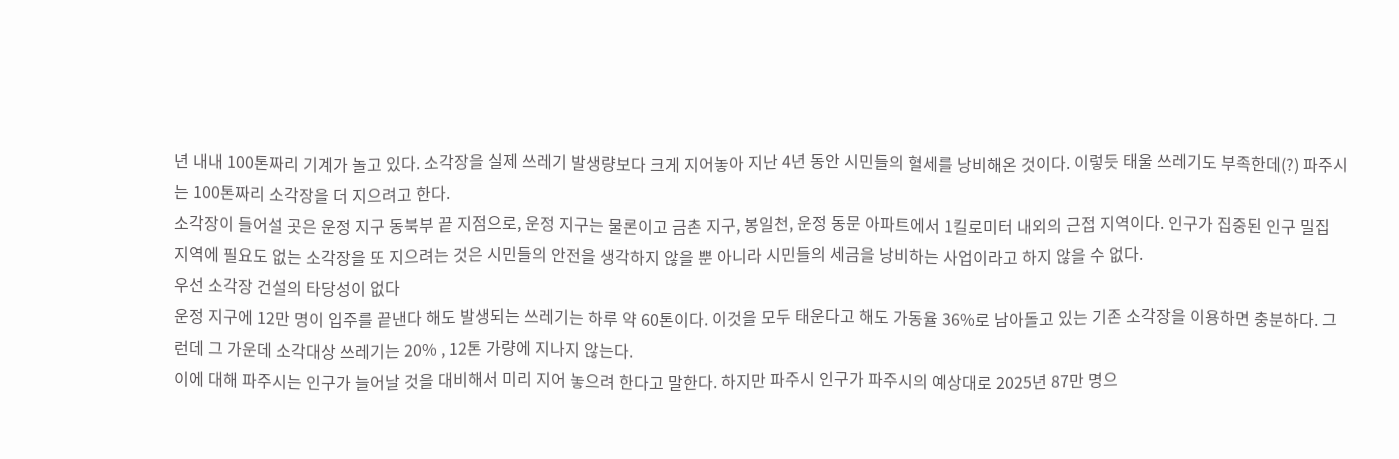년 내내 100톤짜리 기계가 놀고 있다. 소각장을 실제 쓰레기 발생량보다 크게 지어놓아 지난 4년 동안 시민들의 혈세를 낭비해온 것이다. 이렇듯 태울 쓰레기도 부족한데(?) 파주시는 100톤짜리 소각장을 더 지으려고 한다.
소각장이 들어설 곳은 운정 지구 동북부 끝 지점으로, 운정 지구는 물론이고 금촌 지구, 봉일천, 운정 동문 아파트에서 1킬로미터 내외의 근접 지역이다. 인구가 집중된 인구 밀집 지역에 필요도 없는 소각장을 또 지으려는 것은 시민들의 안전을 생각하지 않을 뿐 아니라 시민들의 세금을 낭비하는 사업이라고 하지 않을 수 없다.
우선 소각장 건설의 타당성이 없다
운정 지구에 12만 명이 입주를 끝낸다 해도 발생되는 쓰레기는 하루 약 60톤이다. 이것을 모두 태운다고 해도 가동율 36%로 남아돌고 있는 기존 소각장을 이용하면 충분하다. 그런데 그 가운데 소각대상 쓰레기는 20% , 12톤 가량에 지나지 않는다.
이에 대해 파주시는 인구가 늘어날 것을 대비해서 미리 지어 놓으려 한다고 말한다. 하지만 파주시 인구가 파주시의 예상대로 2025년 87만 명으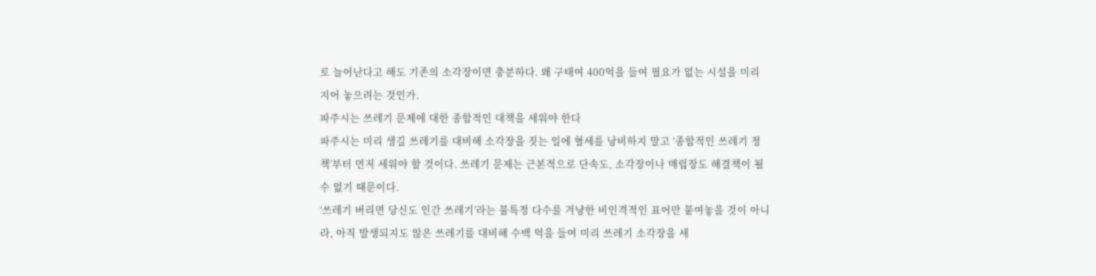로 늘어난다고 해도 기존의 소각장이면 충분하다. 왜 구태여 400억을 들여 필요가 없는 시설을 미리 지어 놓으려는 것인가.
파주시는 쓰레기 문제에 대한 종합적인 대책을 세워야 한다
파주시는 미리 생길 쓰레기를 대비해 소각장을 짓는 일에 혈세를 낭비하지 말고 ‘종합적인 쓰레기 정책’부터 먼저 세워야 할 것이다. 쓰레기 문제는 근본적으로 단속도, 소각장이나 매립장도 해결책이 될 수 없기 때문이다.
‘쓰레기 버리면 당신도 인간 쓰레기’라는 불특정 다수를 겨냥한 비인격적인 표어만 붙여놓을 것이 아니라, 아직 발생되지도 않은 쓰레기를 대비해 수백 억을 들여 미리 쓰레기 소각장을 세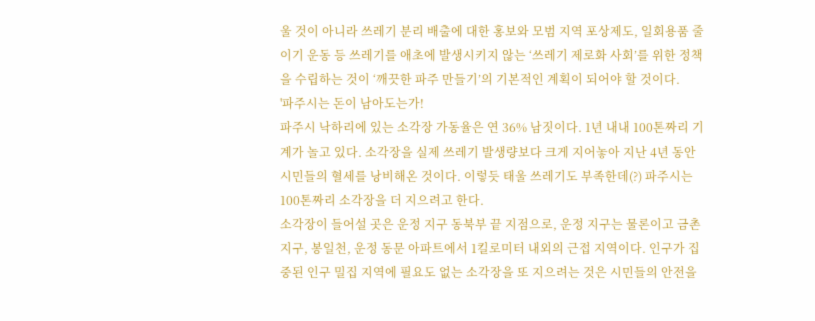울 것이 아니라 쓰레기 분리 배출에 대한 홍보와 모범 지역 포상제도, 일회용품 줄이기 운동 등 쓰레기를 애초에 발생시키지 않는 ‘쓰레기 제로화 사회’를 위한 정책을 수립하는 것이 ‘깨끗한 파주 만들기’의 기본적인 계획이 되어야 할 것이다.
'파주시는 돈이 남아도는가!
파주시 낙하리에 있는 소각장 가동율은 연 36% 남짓이다. 1년 내내 100톤짜리 기계가 놀고 있다. 소각장을 실제 쓰레기 발생량보다 크게 지어놓아 지난 4년 동안 시민들의 혈세를 낭비해온 것이다. 이렇듯 태울 쓰레기도 부족한데(?) 파주시는 100톤짜리 소각장을 더 지으려고 한다.
소각장이 들어설 곳은 운정 지구 동북부 끝 지점으로, 운정 지구는 물론이고 금촌 지구, 봉일천, 운정 동문 아파트에서 1킬로미터 내외의 근접 지역이다. 인구가 집중된 인구 밀집 지역에 필요도 없는 소각장을 또 지으려는 것은 시민들의 안전을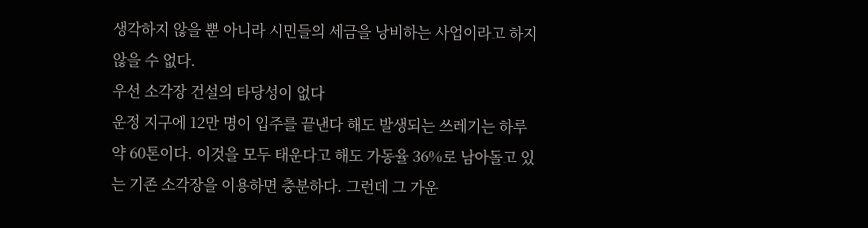생각하지 않을 뿐 아니라 시민들의 세금을 낭비하는 사업이라고 하지 않을 수 없다.
우선 소각장 건설의 타당성이 없다
운정 지구에 12만 명이 입주를 끝낸다 해도 발생되는 쓰레기는 하루 약 60톤이다. 이것을 모두 태운다고 해도 가동율 36%로 남아돌고 있는 기존 소각장을 이용하면 충분하다. 그런데 그 가운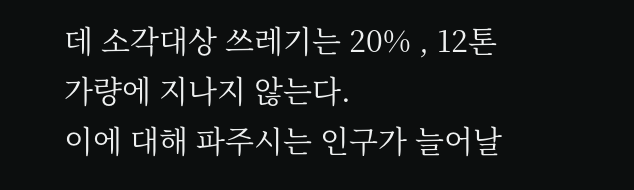데 소각대상 쓰레기는 20% , 12톤 가량에 지나지 않는다.
이에 대해 파주시는 인구가 늘어날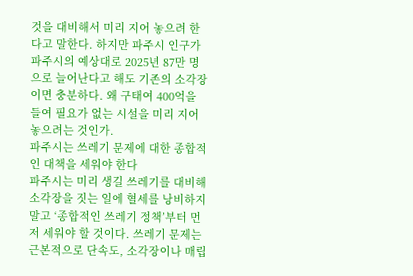것을 대비해서 미리 지어 놓으려 한다고 말한다. 하지만 파주시 인구가 파주시의 예상대로 2025년 87만 명으로 늘어난다고 해도 기존의 소각장이면 충분하다. 왜 구태여 400억을 들여 필요가 없는 시설을 미리 지어 놓으려는 것인가.
파주시는 쓰레기 문제에 대한 종합적인 대책을 세워야 한다
파주시는 미리 생길 쓰레기를 대비해 소각장을 짓는 일에 혈세를 낭비하지 말고 ‘종합적인 쓰레기 정책’부터 먼저 세워야 할 것이다. 쓰레기 문제는 근본적으로 단속도, 소각장이나 매립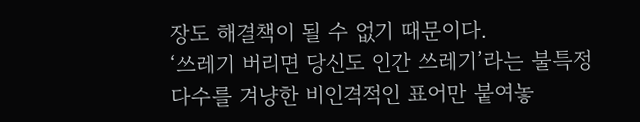장도 해결책이 될 수 없기 때문이다.
‘쓰레기 버리면 당신도 인간 쓰레기’라는 불특정 다수를 겨냥한 비인격적인 표어만 붙여놓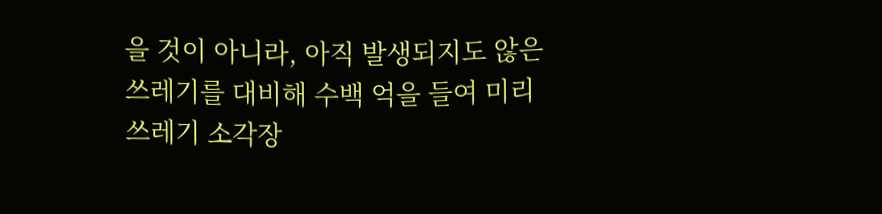을 것이 아니라, 아직 발생되지도 않은 쓰레기를 대비해 수백 억을 들여 미리 쓰레기 소각장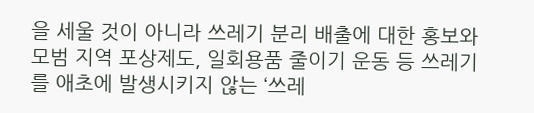을 세울 것이 아니라 쓰레기 분리 배출에 대한 홍보와 모범 지역 포상제도, 일회용품 줄이기 운동 등 쓰레기를 애초에 발생시키지 않는 ‘쓰레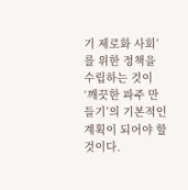기 제로화 사회’를 위한 정책을 수립하는 것이 ‘깨끗한 파주 만들기’의 기본적인 계획이 되어야 할 것이다.